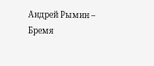Андрей Рымин – Бремя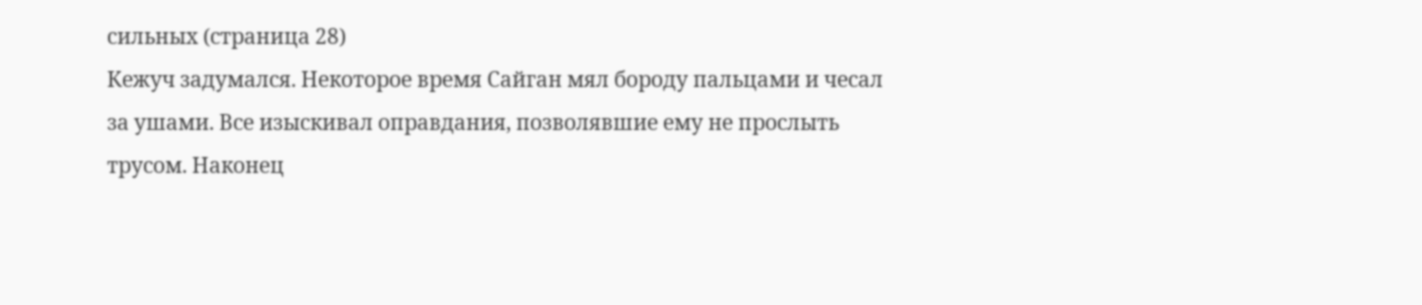сильных (страница 28)
Кежуч задумался. Некоторое время Сайган мял бороду пальцами и чесал за ушами. Все изыскивал оправдания, позволявшие ему не прослыть трусом. Наконец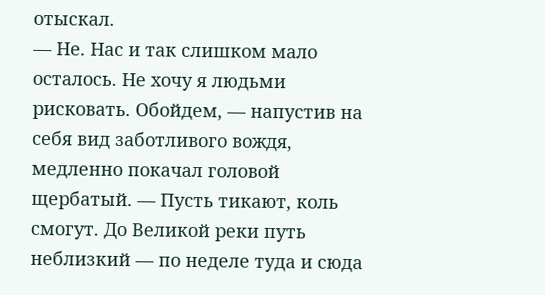отыскал.
— Не. Нас и так слишком мало осталось. Не хочу я людьми рисковать. Обойдем, — напустив на себя вид заботливого вождя, медленно покачал головой щербатый. — Пусть тикают, коль смогут. До Великой реки путь неблизкий — по неделе туда и сюда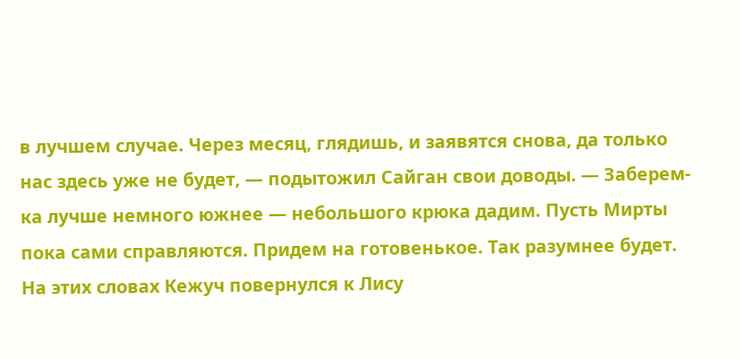в лучшем случае. Через месяц, глядишь, и заявятся снова, да только нас здесь уже не будет, — подытожил Сайган свои доводы. — Заберем-ка лучше немного южнее — небольшого крюка дадим. Пусть Мирты пока сами справляются. Придем на готовенькое. Так разумнее будет.
На этих словах Кежуч повернулся к Лису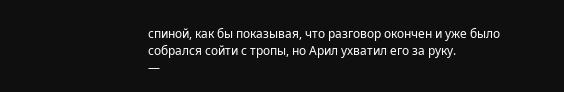спиной, как бы показывая, что разговор окончен и уже было собрался сойти с тропы, но Арил ухватил его за руку.
—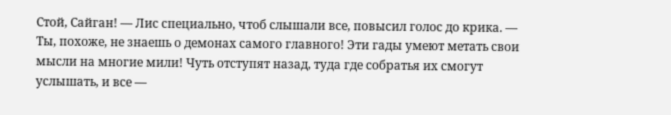Стой, Сайган! — Лис специально, чтоб слышали все, повысил голос до крика. — Ты, похоже, не знаешь о демонах самого главного! Эти гады умеют метать свои мысли на многие мили! Чуть отступят назад, туда где собратья их смогут услышать, и все —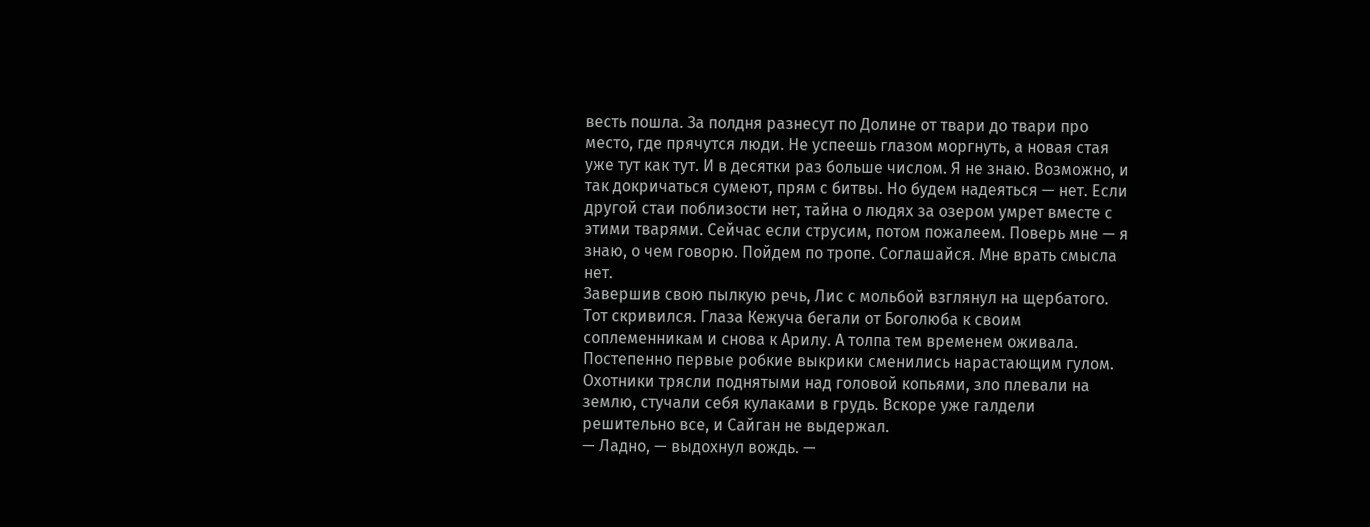весть пошла. За полдня разнесут по Долине от твари до твари про место, где прячутся люди. Не успеешь глазом моргнуть, а новая стая уже тут как тут. И в десятки раз больше числом. Я не знаю. Возможно, и так докричаться сумеют, прям с битвы. Но будем надеяться — нет. Если другой стаи поблизости нет, тайна о людях за озером умрет вместе с этими тварями. Сейчас если струсим, потом пожалеем. Поверь мне — я знаю, о чем говорю. Пойдем по тропе. Соглашайся. Мне врать смысла нет.
Завершив свою пылкую речь, Лис с мольбой взглянул на щербатого. Тот скривился. Глаза Кежуча бегали от Боголюба к своим соплеменникам и снова к Арилу. А толпа тем временем оживала. Постепенно первые робкие выкрики сменились нарастающим гулом. Охотники трясли поднятыми над головой копьями, зло плевали на землю, стучали себя кулаками в грудь. Вскоре уже галдели решительно все, и Сайган не выдержал.
— Ладно, — выдохнул вождь. —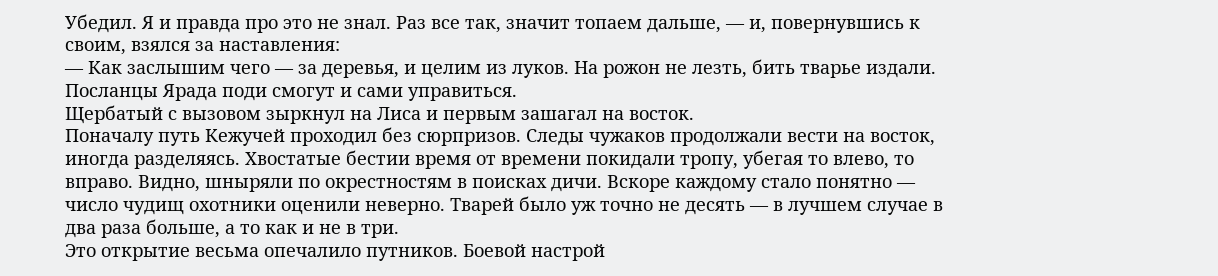Убедил. Я и правда про это не знал. Раз все так, значит топаем дальше, — и, повернувшись к своим, взялся за наставления:
— Как заслышим чего — за деревья, и целим из луков. На рожон не лезть, бить тварье издали. Посланцы Ярада поди смогут и сами управиться.
Щербатый с вызовом зыркнул на Лиса и первым зашагал на восток.
Поначалу путь Кежучей проходил без сюрпризов. Следы чужаков продолжали вести на восток, иногда разделяясь. Хвостатые бестии время от времени покидали тропу, убегая то влево, то вправо. Видно, шныряли по окрестностям в поисках дичи. Вскоре каждому стало понятно — число чудищ охотники оценили неверно. Тварей было уж точно не десять — в лучшем случае в два раза больше, а то как и не в три.
Это открытие весьма опечалило путников. Боевой настрой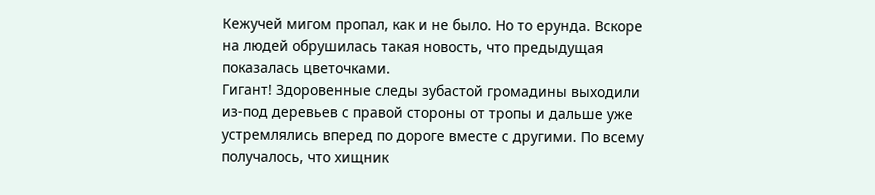Кежучей мигом пропал, как и не было. Но то ерунда. Вскоре на людей обрушилась такая новость, что предыдущая показалась цветочками.
Гигант! Здоровенные следы зубастой громадины выходили из-под деревьев с правой стороны от тропы и дальше уже устремлялись вперед по дороге вместе с другими. По всему получалось, что хищник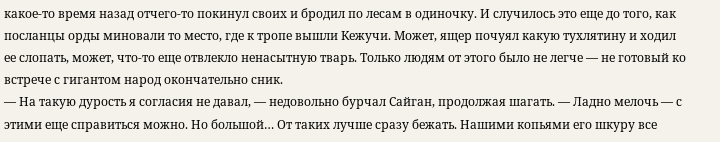какое-то время назад отчего-то покинул своих и бродил по лесам в одиночку. И случилось это еще до того, как посланцы орды миновали то место, где к тропе вышли Кежучи. Может, ящер почуял какую тухлятину и ходил ее слопать, может, что-то еще отвлекло ненасытную тварь. Только людям от этого было не легче — не готовый ко встрече с гигантом народ окончательно сник.
— На такую дурость я согласия не давал, — недовольно бурчал Сайган, продолжая шагать. — Ладно мелочь — с этими еще справиться можно. Но большой… От таких лучше сразу бежать. Нашими копьями его шкуру все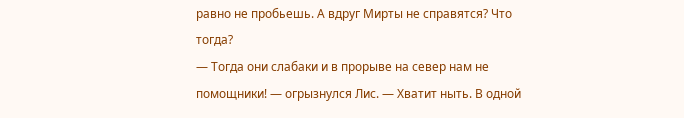равно не пробьешь. А вдруг Мирты не справятся? Что тогда?
— Тогда они слабаки и в прорыве на север нам не помощники! — огрызнулся Лис. — Хватит ныть. В одной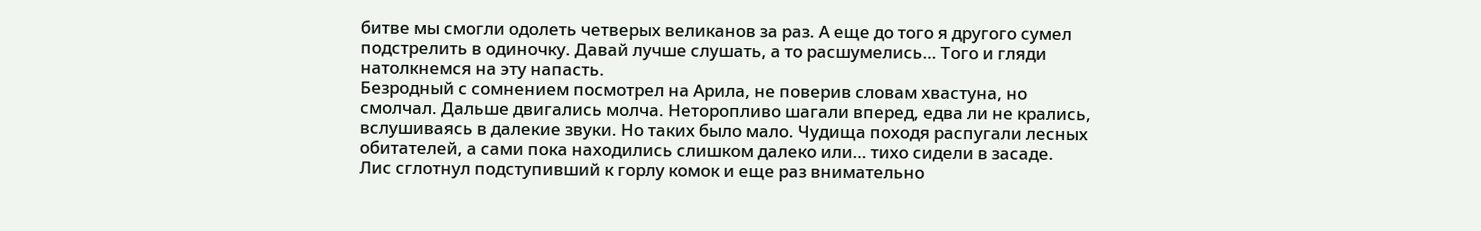битве мы смогли одолеть четверых великанов за раз. А еще до того я другого сумел подстрелить в одиночку. Давай лучше слушать, а то расшумелись… Того и гляди натолкнемся на эту напасть.
Безродный с сомнением посмотрел на Арила, не поверив словам хвастуна, но смолчал. Дальше двигались молча. Неторопливо шагали вперед, едва ли не крались, вслушиваясь в далекие звуки. Но таких было мало. Чудища походя распугали лесных обитателей, а сами пока находились слишком далеко или… тихо сидели в засаде.
Лис сглотнул подступивший к горлу комок и еще раз внимательно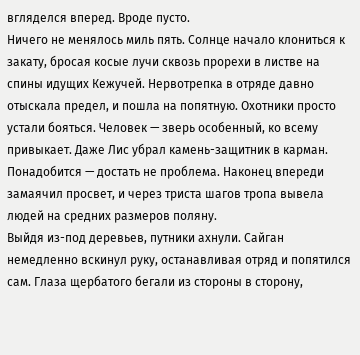вгляделся вперед. Вроде пусто.
Ничего не менялось миль пять. Солнце начало клониться к закату, бросая косые лучи сквозь прорехи в листве на спины идущих Кежучей. Нервотрепка в отряде давно отыскала предел, и пошла на попятную. Охотники просто устали бояться. Человек — зверь особенный, ко всему привыкает. Даже Лис убрал камень-защитник в карман. Понадобится — достать не проблема. Наконец впереди замаячил просвет, и через триста шагов тропа вывела людей на средних размеров поляну.
Выйдя из-под деревьев, путники ахнули. Сайган немедленно вскинул руку, останавливая отряд и попятился сам. Глаза щербатого бегали из стороны в сторону,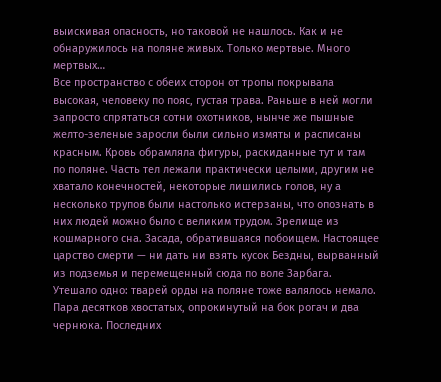выискивая опасность, но таковой не нашлось. Как и не обнаружилось на поляне живых. Только мертвые. Много мертвых…
Все пространство с обеих сторон от тропы покрывала высокая, человеку по пояс, густая трава. Раньше в ней могли запросто спрятаться сотни охотников, нынче же пышные желто-зеленые заросли были сильно измяты и расписаны красным. Кровь обрамляла фигуры, раскиданные тут и там по поляне. Часть тел лежали практически целыми, другим не хватало конечностей, некоторые лишились голов, ну а несколько трупов были настолько истерзаны, что опознать в них людей можно было с великим трудом. Зрелище из кошмарного сна. Засада, обратившаяся побоищем. Настоящее царство смерти — ни дать ни взять кусок Бездны, вырванный из подземья и перемещенный сюда по воле Зарбага.
Утешало одно: тварей орды на поляне тоже валялось немало. Пара десятков хвостатых, опрокинутый на бок рогач и два чернюка. Последних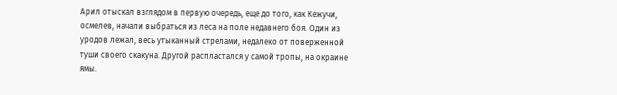Арил отыскал взглядом в первую очередь, еще до того, как Кежучи, осмелев, начали выбраться из леса на поле недавнего боя. Один из уродов лежал, весь утыканный стрелами, недалеко от поверженной туши своего скакуна. Другой распластался у самой тропы, на окраине ямы.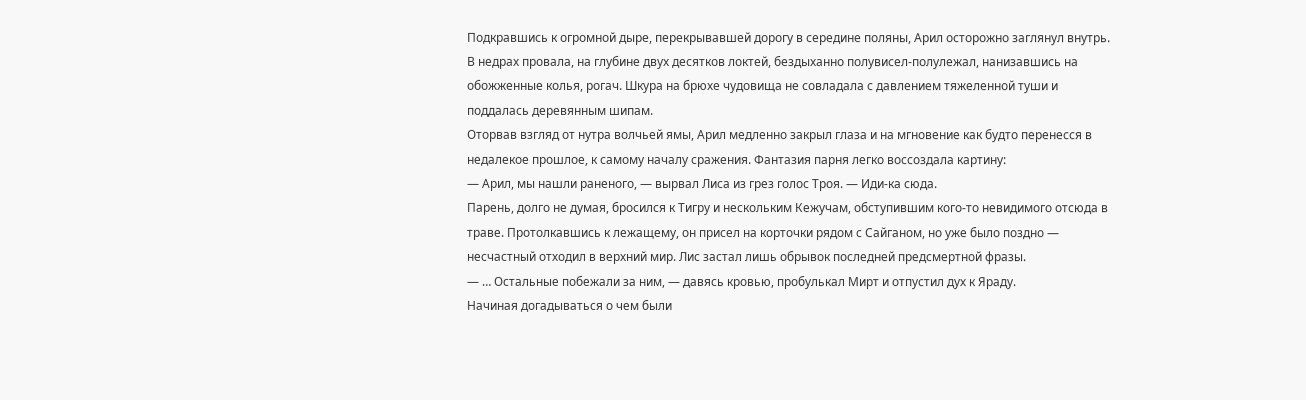Подкравшись к огромной дыре, перекрывавшей дорогу в середине поляны, Арил осторожно заглянул внутрь. В недрах провала, на глубине двух десятков локтей, бездыханно полувисел-полулежал, нанизавшись на обожженные колья, рогач. Шкура на брюхе чудовища не совладала с давлением тяжеленной туши и поддалась деревянным шипам.
Оторвав взгляд от нутра волчьей ямы, Арил медленно закрыл глаза и на мгновение как будто перенесся в недалекое прошлое, к самому началу сражения. Фантазия парня легко воссоздала картину:
— Арил, мы нашли раненого, — вырвал Лиса из грез голос Троя. — Иди-ка сюда.
Парень, долго не думая, бросился к Тигру и нескольким Кежучам, обступившим кого-то невидимого отсюда в траве. Протолкавшись к лежащему, он присел на корточки рядом с Сайганом, но уже было поздно — несчастный отходил в верхний мир. Лис застал лишь обрывок последней предсмертной фразы.
— … Остальные побежали за ним, — давясь кровью, пробулькал Мирт и отпустил дух к Яраду.
Начиная догадываться о чем были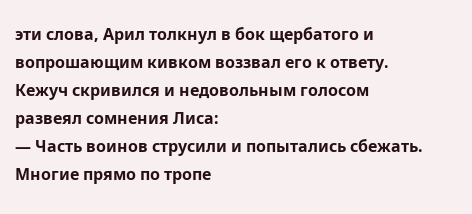эти слова, Арил толкнул в бок щербатого и вопрошающим кивком воззвал его к ответу. Кежуч скривился и недовольным голосом развеял сомнения Лиса:
— Часть воинов струсили и попытались сбежать. Многие прямо по тропе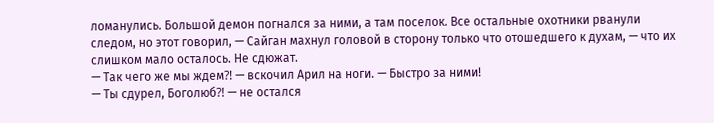ломанулись. Большой демон погнался за ними, а там поселок. Все остальные охотники рванули следом, но этот говорил, — Сайган махнул головой в сторону только что отошедшего к духам, — что их слишком мало осталось. Не сдюжат.
— Так чего же мы ждем⁈ — вскочил Арил на ноги. — Быстро за ними!
— Ты сдурел, Боголюб⁈ — не остался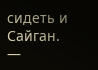сидеть и Сайган. —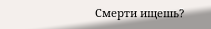Смерти ищешь?